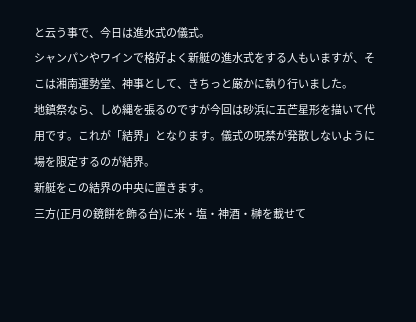と云う事で、今日は進水式の儀式。
シャンパンやワインで格好よく新艇の進水式をする人もいますが、そこは湘南運勢堂、神事として、きちっと厳かに執り行いました。
地鎮祭なら、しめ縄を張るのですが今回は砂浜に五芒星形を描いて代用です。これが「結界」となります。儀式の呪禁が発散しないように場を限定するのが結界。
新艇をこの結界の中央に置きます。
三方(正月の鏡餅を飾る台)に米・塩・神酒・榊を載せて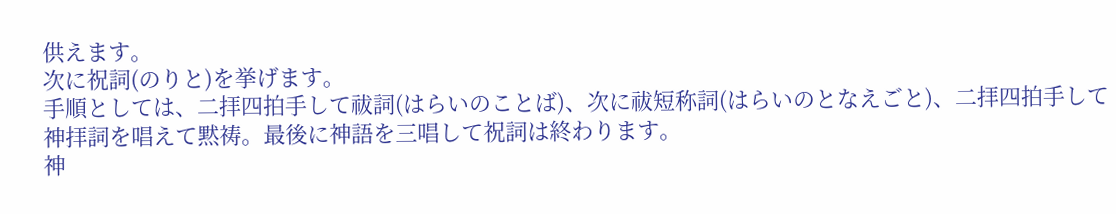供えます。
次に祝詞(のりと)を挙げます。
手順としては、二拝四拍手して祓詞(はらいのことば)、次に祓短称詞(はらいのとなえごと)、二拝四拍手して神拝詞を唱えて黙祷。最後に神語を三唱して祝詞は終わります。
神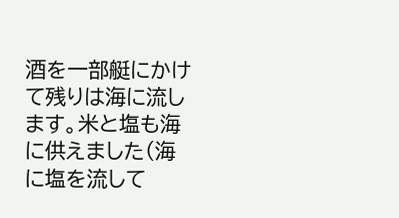酒を一部艇にかけて残りは海に流します。米と塩も海に供えました(海に塩を流して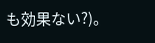も効果ない?)。